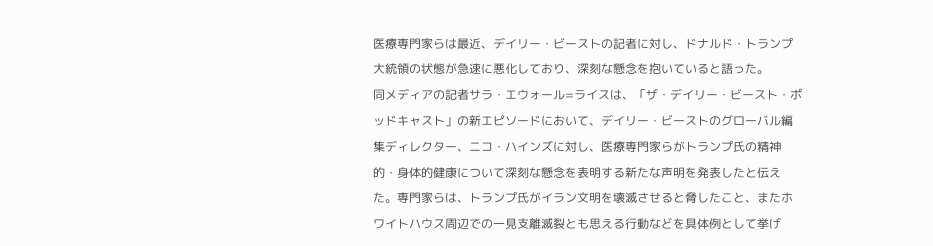医療専門家らは最近、デイリー・ビーストの記者に対し、ドナルド・トランプ大統領の状態が急速に悪化しており、深刻な懸念を抱いていると語った。
同メディアの記者サラ・エウォール=ライスは、「ザ・デイリー・ビースト・ポッドキャスト」の新エピソードにおいて、デイリー・ビーストのグローバル編集ディレクター、ニコ・ハインズに対し、医療専門家らがトランプ氏の精神的・身体的健康について深刻な懸念を表明する新たな声明を発表したと伝えた。専門家らは、トランプ氏がイラン文明を壊滅させると脅したこと、またホワイトハウス周辺での一見支離滅裂とも思える行動などを具体例として挙げ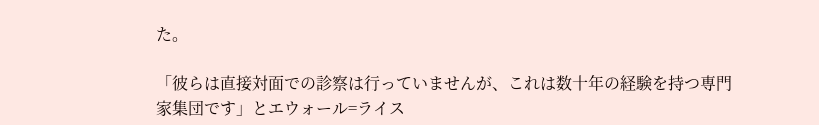た。

「彼らは直接対面での診察は行っていませんが、これは数十年の経験を持つ専門家集団です」とエウォール=ライス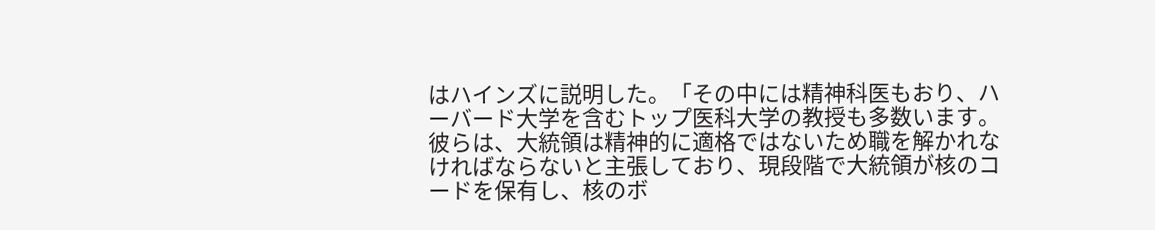はハインズに説明した。「その中には精神科医もおり、ハーバード大学を含むトップ医科大学の教授も多数います。彼らは、大統領は精神的に適格ではないため職を解かれなければならないと主張しており、現段階で大統領が核のコードを保有し、核のボ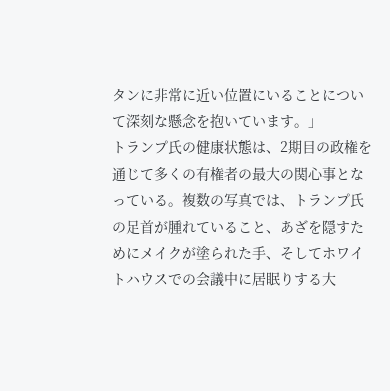タンに非常に近い位置にいることについて深刻な懸念を抱いています。」
トランプ氏の健康状態は、2期目の政権を通じて多くの有権者の最大の関心事となっている。複数の写真では、トランプ氏の足首が腫れていること、あざを隠すためにメイクが塗られた手、そしてホワイトハウスでの会議中に居眠りする大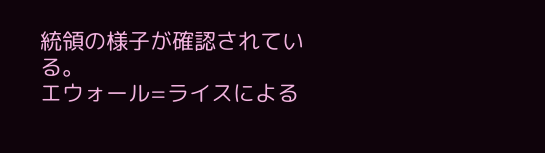統領の様子が確認されている。
エウォール=ライスによる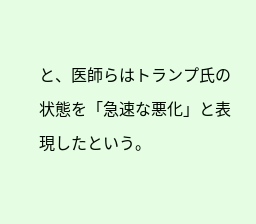と、医師らはトランプ氏の状態を「急速な悪化」と表現したという。